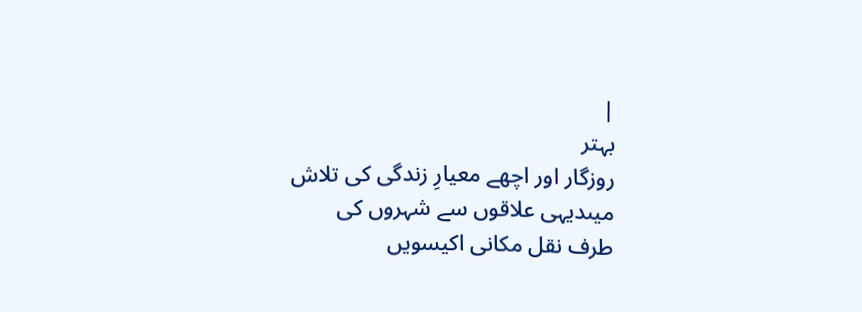|
بہتر
روزگار اور اچھے معیارِ زندگی کی تلاش میںدیہی علاقوں سے شہروں کی
طرف نقل مکانی اکیسویں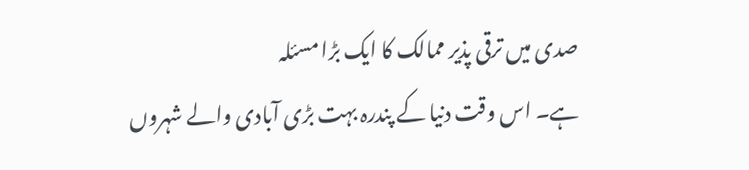صدی میں ترقی پذیر ممالک کا ایک بڑا مسئلہ
ہے۔ اس وقت دنیا کے پندرہ بہت بڑی آبادی والے شہروں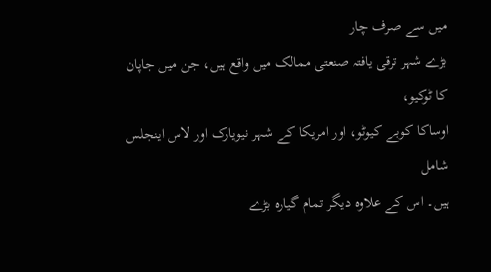میں سے صرف چار
بڑے شہر ترقی یافتہ صنعتی ممالک میں واقع ہیں، جن میں جاپان کا ٹوکیو،
اوساکا کوبے کیوٹو، اور امریکا کے شہر نیویارک اور لاس اینجلس شامل
ہیں۔ اس کے علاوہ دیگر تمام گیارہ بڑے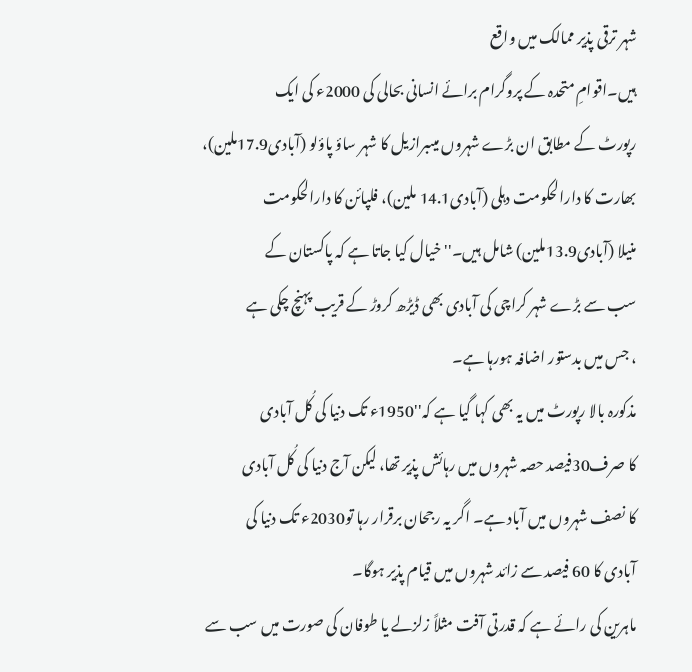شہر ترقی پذیر ممالک میں واقع
ہیں۔اقوامِ متحدہ کے پروگرام برائے انسانی بحالی کی 2000ء کی ایک
رپورٹ کے مطابق ان بڑے شہروں میںبرازیل کا شہر ساؤ پاؤلو (آبادی17.9ملین)،
بھارت کا دارالحکومت دہلی (آبادی14.1 ملین)، فلپائن کا دارالحکومت
منیلا (آبادی13.9ملین) شامل ہیں۔'' خیال کیا جاتا ہے کہ پاکستان کے
سب سے بڑے شہر کراچی کی آبادی بھی ڈیڑھ کروڑ کے قریب پہنچ چکی ہے
، جس میں بدستور اضافہ ہورہا ہے۔
مذکورہ بالا رپورٹ میں یہ بھی کہا گیا ہے کہ''1950ء تک دنیا کی کُل آبادی
کا صرف30فیصد حصہ شہروں میں رہائش پذیر تھا، لیکن آج دنیا کی کُل آبادی
کا نصف شہروں میں آباد ہے۔ اگر یہ رجحان برقرار رہا تو2030ء تک دنیا کی
آبادی کا 60 فیصد سے زائد شہروں میں قیام پذیر ہوگا۔
ماہرین کی رائے ہے کہ قدرتی آفت مثلاً زلزلے یا طوفان کی صورت میں سب سے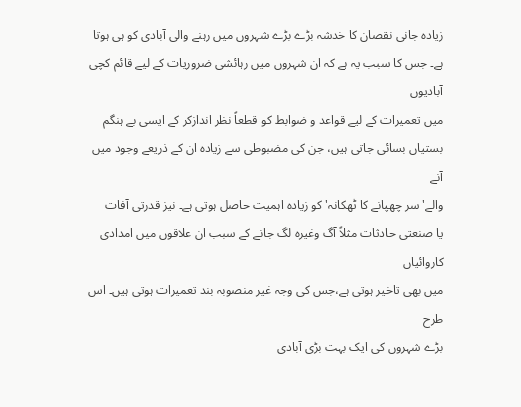زیادہ جانی نقصان کا خدشہ بڑے بڑے شہروں میں رہنے والی آبادی کو ہی ہوتا
ہے۔ جس کا سبب یہ ہے کہ ان شہروں میں رہائشی ضروریات کے لیے قائم کچی آبادیوں
میں تعمیرات کے لیے قواعد و ضوابط کو قطعاً نظر اندازکر کے ایسی بے ہنگم
بستیاں بسائی جاتی ہیں، جن کی مضبوطی سے زیادہ ان کے ذریعے وجود میں آنے
والے' سر چھپانے کا ٹھکانہ' کو زیادہ اہمیت حاصل ہوتی ہے۔ نیز قدرتی آفات
یا صنعتی حادثات مثلاً آگ وغیرہ لگ جانے کے سبب ان علاقوں میں امدادی کاروائیاں
میں بھی تاخیر ہوتی ہے،جس کی وجہ غیر منصوبہ بند تعمیرات ہوتی ہیں۔ اس طرح
بڑے شہروں کی ایک بہت بڑی آبادی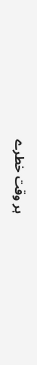ہر وقت خطرے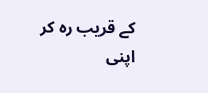کے قریب رہ کر اپنی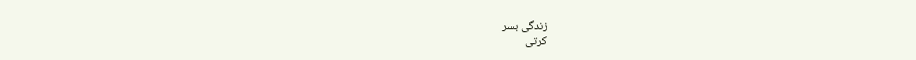زندگی بسر
کرتی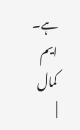ہے۔
ایم کمال
|